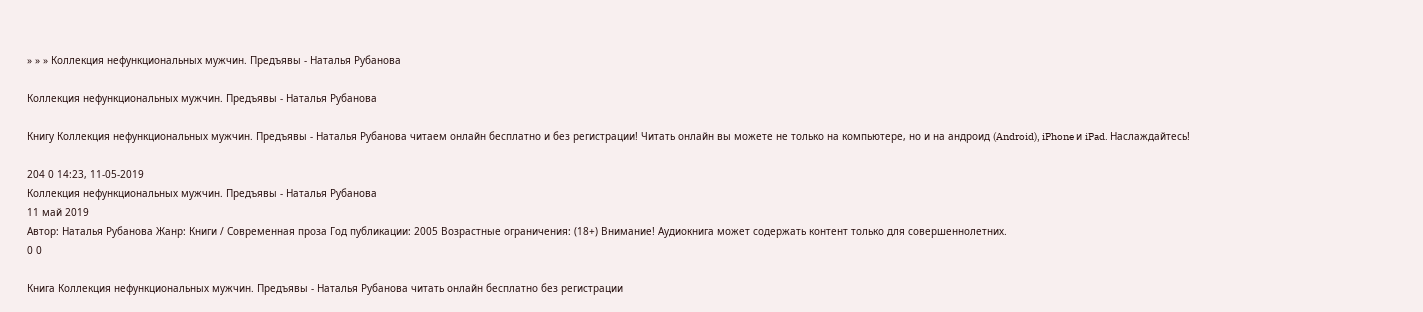» » » Коллекция нефункциональных мужчин. Предъявы - Наталья Рубанова

Коллекция нефункциональных мужчин. Предъявы - Наталья Рубанова

Книгу Коллекция нефункциональных мужчин. Предъявы - Наталья Рубанова читаем онлайн бесплатно и без регистрации! Читать онлайн вы можете не только на компьютере, но и на андроид (Android), iPhone и iPad. Наслаждайтесь!

204 0 14:23, 11-05-2019
Коллекция нефункциональных мужчин. Предъявы - Наталья Рубанова
11 май 2019
Автор: Наталья Рубанова Жанр: Книги / Современная проза Год публикации: 2005 Возрастные ограничения: (18+) Внимание! Аудиокнига может содержать контент только для совершеннолетних.
0 0

Книга Коллекция нефункциональных мужчин. Предъявы - Наталья Рубанова читать онлайн бесплатно без регистрации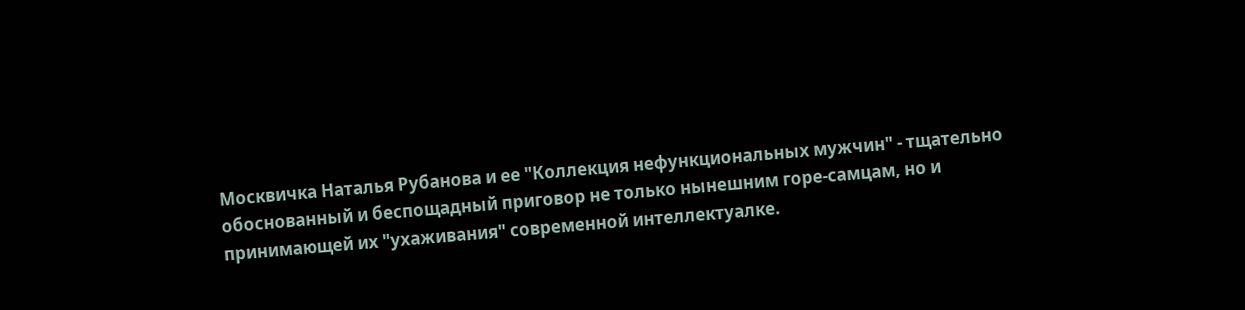Москвичка Наталья Рубанова и ее "Коллекция нефункциональных мужчин" - тщательно обоснованный и беспощадный приговор не только нынешним горе-самцам, но и принимающей их "ухаживания" современной интеллектуалке.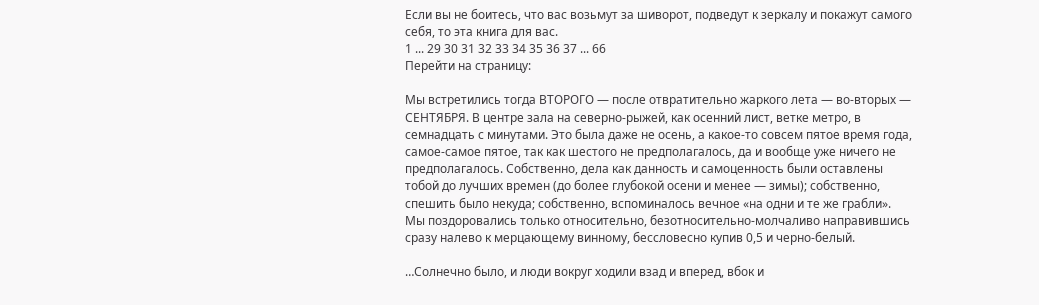Если вы не боитесь, что вас возьмут за шиворот, подведут к зеркалу и покажут самого себя, то эта книга для вас.
1 ... 29 30 31 32 33 34 35 36 37 ... 66
Перейти на страницу:

Мы встретились тогда ВТОРОГО — после отвратительно жаркого лета — во-вторых — СЕНТЯБРЯ. В центре зала на северно-рыжей, как осенний лист, ветке метро, в семнадцать с минутами. Это была даже не осень, а какое-то совсем пятое время года, самое-самое пятое, так как шестого не предполагалось, да и вообще уже ничего не предполагалось. Собственно, дела как данность и самоценность были оставлены тобой до лучших времен (до более глубокой осени и менее — зимы); собственно, спешить было некуда; собственно, вспоминалось вечное «на одни и те же грабли». Мы поздоровались только относительно, безотносительно-молчаливо направившись сразу налево к мерцающему винному, бессловесно купив 0,5 и черно-белый.

…Солнечно было, и люди вокруг ходили взад и вперед, вбок и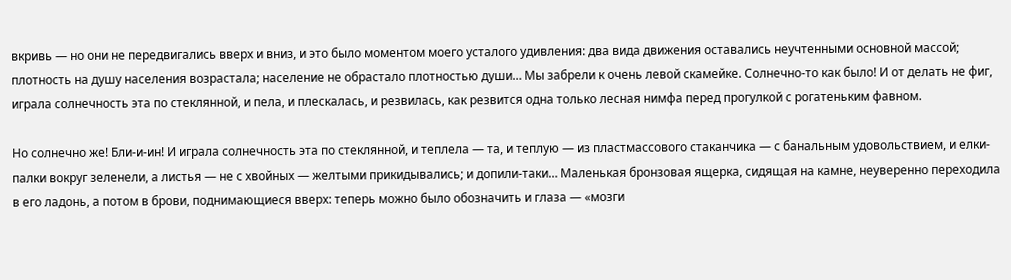вкривь — но они не передвигались вверх и вниз, и это было моментом моего усталого удивления: два вида движения оставались неучтенными основной массой; плотность на душу населения возрастала; население не обрастало плотностью души… Мы забрели к очень левой скамейке. Солнечно-то как было! И от делать не фиг, играла солнечность эта по стеклянной, и пела, и плескалась, и резвилась, как резвится одна только лесная нимфа перед прогулкой с рогатеньким фавном.

Но солнечно же! Бли-и-ин! И играла солнечность эта по стеклянной, и теплела — та, и теплую — из пластмассового стаканчика — с банальным удовольствием, и елки-палки вокруг зеленели, а листья — не с хвойных — желтыми прикидывались; и допили-таки… Маленькая бронзовая ящерка, сидящая на камне, неуверенно переходила в его ладонь, а потом в брови, поднимающиеся вверх: теперь можно было обозначить и глаза — «мозги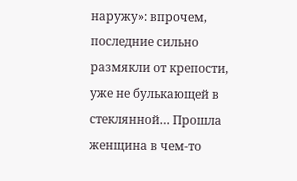наружу»: впрочем, последние сильно размякли от крепости, уже не булькающей в стеклянной… Прошла женщина в чем-то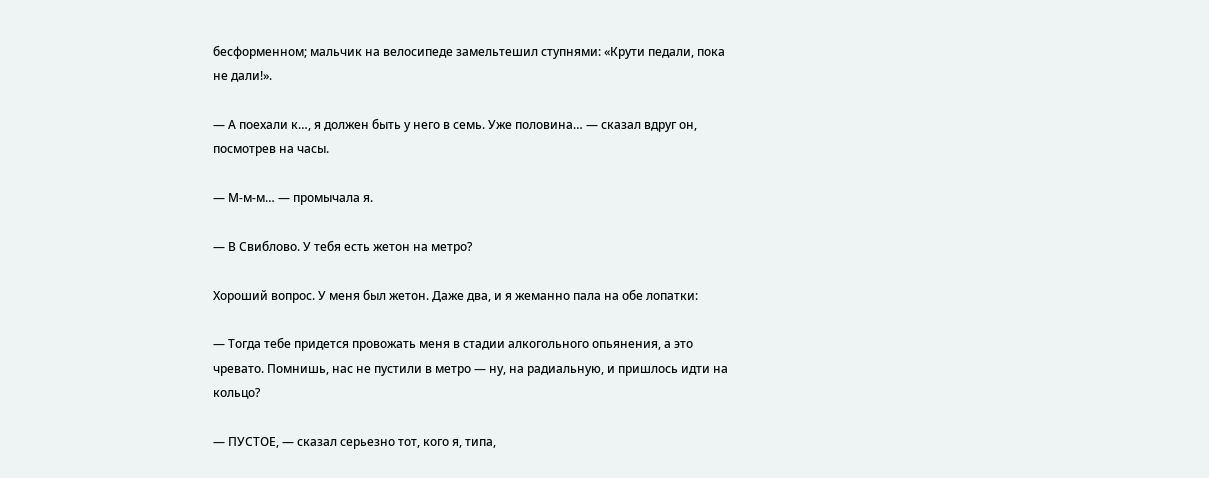бесформенном; мальчик на велосипеде замельтешил ступнями: «Крути педали, пока не дали!».

— А поехали к…, я должен быть у него в семь. Уже половина… — сказал вдруг он, посмотрев на часы.

— М-м-м… — промычала я.

— В Свиблово. У тебя есть жетон на метро?

Хороший вопрос. У меня был жетон. Даже два, и я жеманно пала на обе лопатки:

— Тогда тебе придется провожать меня в стадии алкогольного опьянения, а это чревато. Помнишь, нас не пустили в метро — ну, на радиальную, и пришлось идти на кольцо?

— ПУСТОЕ, — сказал серьезно тот, кого я, типа,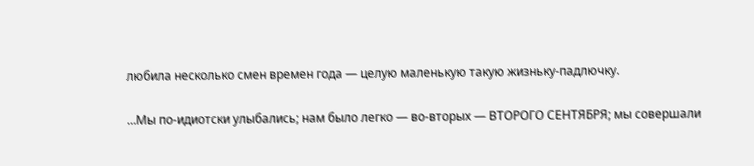любила несколько смен времен года — целую маленькую такую жизньку-падлючку.

…Мы по-идиотски улыбались; нам было легко — во-вторых — ВТОРОГО СЕНТЯБРЯ; мы совершали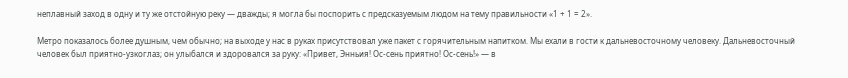неплавный заход в одну и ту же отстойную реку — дважды; я могла бы поспорить с предсказуемым людом на тему правильности «1 + 1 = 2».

Метро показалось более душным, чем обычно; на выходе у нас в руках присутствовал уже пакет с горячительным напитком. Мы ехали в гости к дальневосточному человеку. Дальневосточный человек был приятно-узкоглаз; он улыбался и здоровался за руку: «Привет, Энньия! Ос-сень приятно! Ос-сень!» — в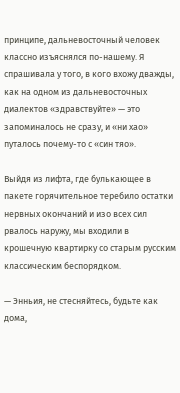принципе, дальневосточный человек классно изъяснялся по-нашему. Я спрашивала у того, в кого вхожу дважды, как на одном из дальневосточных диалектов «здравствуйте» — это запоминалось не сразу, и «ни хао» путалось почему-то с «син тяо».

Выйдя из лифта, где булькающее в пакете горячительное теребило остатки нервных окончаний и изо всех сил рвалось наружу, мы входили в крошечную квартирку со старым русским классическим беспорядком.

— Энньия, не стесняйтесь, будьте как дома,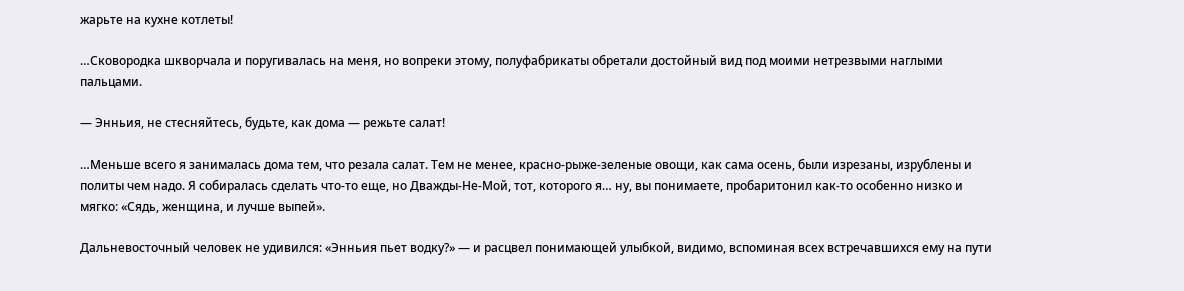жарьте на кухне котлеты!

…Сковородка шкворчала и поругивалась на меня, но вопреки этому, полуфабрикаты обретали достойный вид под моими нетрезвыми наглыми пальцами.

— Энньия, не стесняйтесь, будьте, как дома — режьте салат!

…Меньше всего я занималась дома тем, что резала салат. Тем не менее, красно-рыже-зеленые овощи, как сама осень, были изрезаны, изрублены и политы чем надо. Я собиралась сделать что-то еще, но Дважды-Не-Мой, тот, которого я… ну, вы понимаете, пробаритонил как-то особенно низко и мягко: «Сядь, женщина, и лучше выпей».

Дальневосточный человек не удивился: «Энньия пьет водку?» — и расцвел понимающей улыбкой, видимо, вспоминая всех встречавшихся ему на пути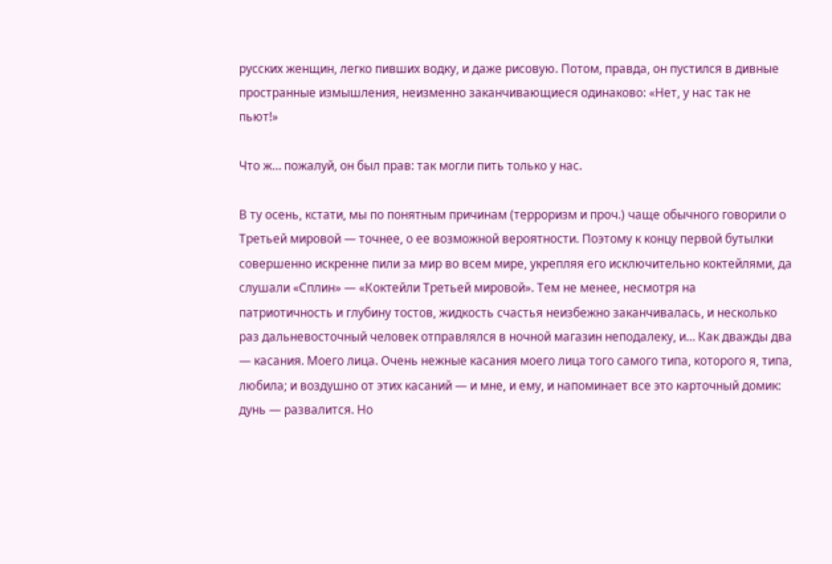русских женщин, легко пивших водку, и даже рисовую. Потом, правда, он пустился в дивные пространные измышления, неизменно заканчивающиеся одинаково: «Нет, у нас так не пьют!»

Что ж… пожалуй, он был прав: так могли пить только у нас.

В ту осень, кстати, мы по понятным причинам (терроризм и проч.) чаще обычного говорили о Третьей мировой — точнее, о ее возможной вероятности. Поэтому к концу первой бутылки совершенно искренне пили за мир во всем мире, укрепляя его исключительно коктейлями, да слушали «Сплин» — «Коктейли Третьей мировой». Тем не менее, несмотря на патриотичность и глубину тостов, жидкость счастья неизбежно заканчивалась, и несколько раз дальневосточный человек отправлялся в ночной магазин неподалеку, и… Как дважды два — касания. Моего лица. Очень нежные касания моего лица того самого типа, которого я, типа, любила; и воздушно от этих касаний — и мне, и ему, и напоминает все это карточный домик: дунь — развалится. Но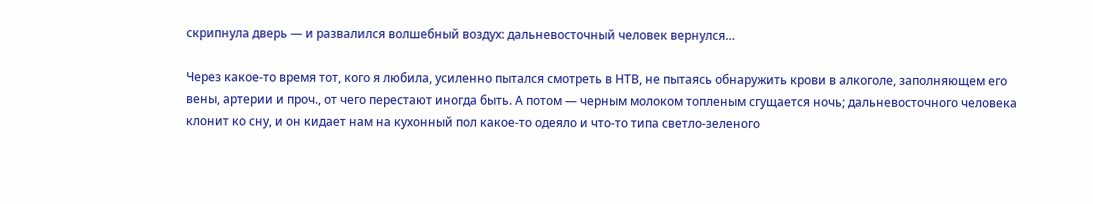скрипнула дверь — и развалился волшебный воздух: дальневосточный человек вернулся…

Через какое-то время тот, кого я любила, усиленно пытался смотреть в НТВ, не пытаясь обнаружить крови в алкоголе, заполняющем его вены, артерии и проч., от чего перестают иногда быть. А потом — черным молоком топленым сгущается ночь; дальневосточного человека клонит ко сну, и он кидает нам на кухонный пол какое-то одеяло и что-то типа светло-зеленого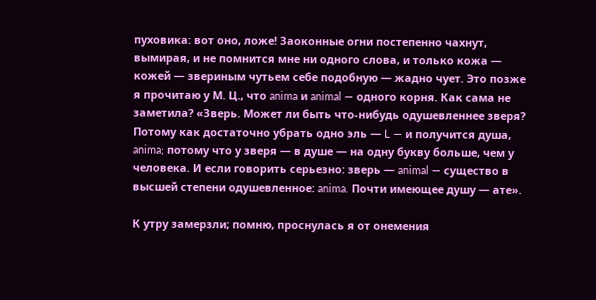пуховика: вот оно, ложе! Заоконные огни постепенно чахнут, вымирая, и не помнится мне ни одного слова, и только кожа — кожей — звериным чутьем себе подобную — жадно чует. Это позже я прочитаю у М. Ц., что anima и animal — одного корня. Как сама не заметила? «Зверь. Может ли быть что-нибудь одушевленнее зверя? Потому как достаточно убрать одно эль — L — и получится душа, anima; потому что у зверя — в душе — на одну букву больше, чем у человека. И если говорить серьезно: зверь — animal — существо в высшей степени одушевленное: anima. Почти имеющее душу — ате».

К утру замерзли; помню, проснулась я от онемения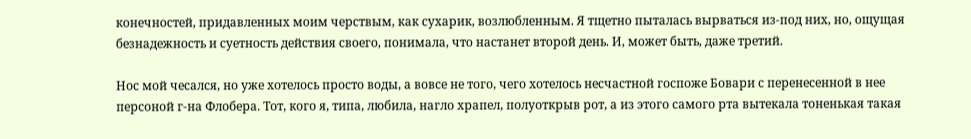конечностей, придавленных моим черствым, как сухарик, возлюбленным. Я тщетно пыталась вырваться из-под них, но, ощущая безнадежность и суетность действия своего, понимала, что настанет второй день. И, может быть, даже третий.

Нос мой чесался, но уже хотелось просто воды, а вовсе не того, чего хотелось несчастной госпоже Бовари с перенесенной в нее персоной г-на Флобера. Тот, кого я, типа, любила, нагло храпел, полуоткрыв рот, а из этого самого рта вытекала тоненькая такая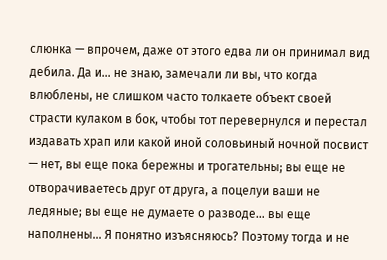слюнка — впрочем, даже от этого едва ли он принимал вид дебила. Да и… не знаю, замечали ли вы, что когда влюблены, не слишком часто толкаете объект своей страсти кулаком в бок, чтобы тот перевернулся и перестал издавать храп или какой иной соловьиный ночной посвист — нет, вы еще пока бережны и трогательны; вы еще не отворачиваетесь друг от друга, а поцелуи ваши не ледяные; вы еще не думаете о разводе… вы еще наполнены… Я понятно изъясняюсь? Поэтому тогда и не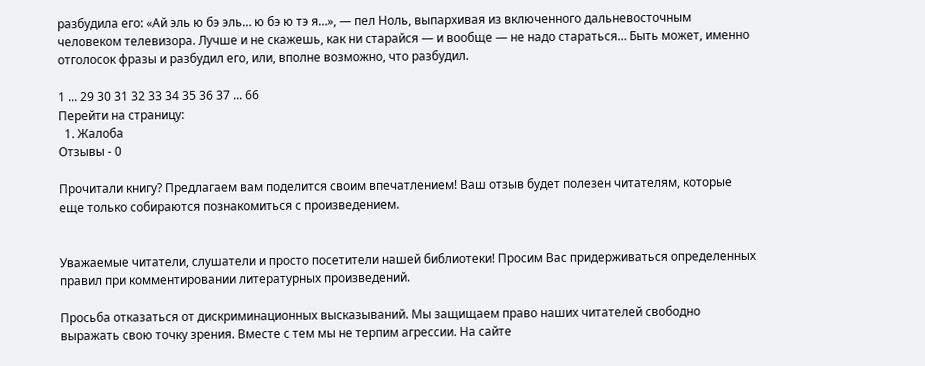разбудила его: «Ай эль ю бэ эль… ю бэ ю тэ я…», — пел Ноль, выпархивая из включенного дальневосточным человеком телевизора. Лучше и не скажешь, как ни старайся — и вообще — не надо стараться… Быть может, именно отголосок фразы и разбудил его, или, вполне возможно, что разбудил.

1 ... 29 30 31 32 33 34 35 36 37 ... 66
Перейти на страницу:
  1. Жалоба
Отзывы - 0

Прочитали книгу? Предлагаем вам поделится своим впечатлением! Ваш отзыв будет полезен читателям, которые еще только собираются познакомиться с произведением.


Уважаемые читатели, слушатели и просто посетители нашей библиотеки! Просим Вас придерживаться определенных правил при комментировании литературных произведений.

Просьба отказаться от дискриминационных высказываний. Мы защищаем право наших читателей свободно выражать свою точку зрения. Вместе с тем мы не терпим агрессии. На сайте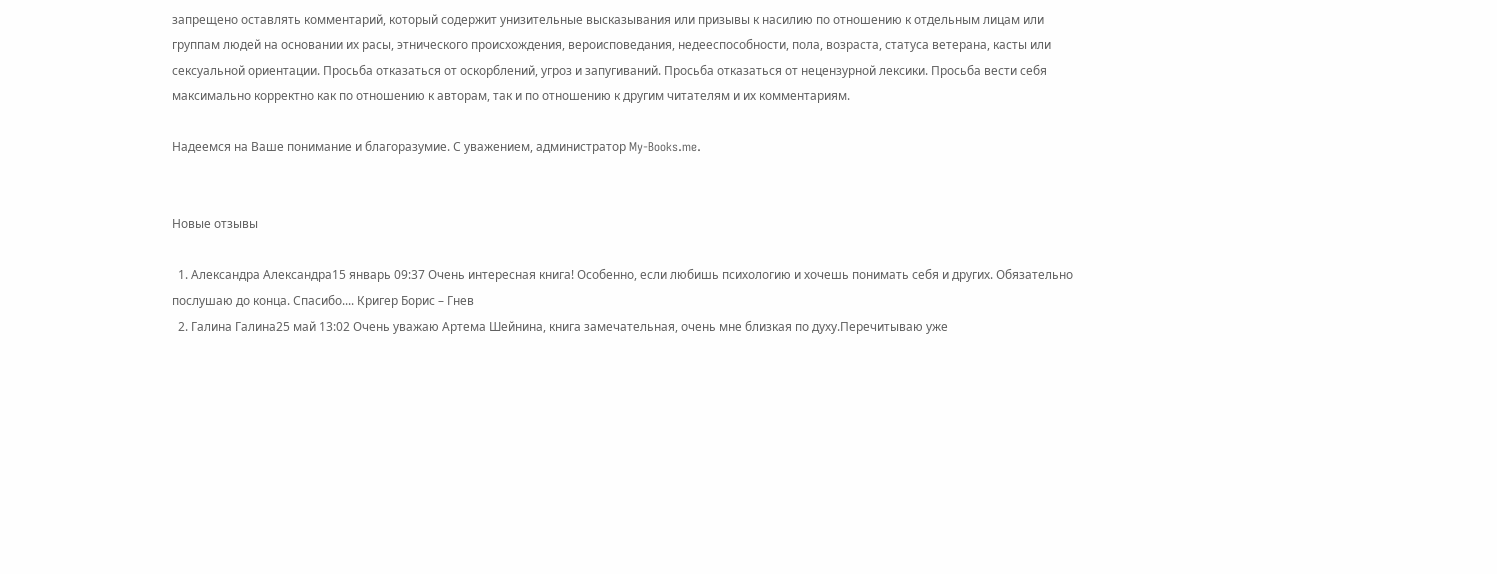запрещено оставлять комментарий, который содержит унизительные высказывания или призывы к насилию по отношению к отдельным лицам или группам людей на основании их расы, этнического происхождения, вероисповедания, недееспособности, пола, возраста, статуса ветерана, касты или сексуальной ориентации. Просьба отказаться от оскорблений, угроз и запугиваний. Просьба отказаться от нецензурной лексики. Просьба вести себя максимально корректно как по отношению к авторам, так и по отношению к другим читателям и их комментариям.

Надеемся на Ваше понимание и благоразумие. С уважением, администратор My-Books.me.


Новые отзывы

  1. Александра Александра15 январь 09:37 Очень интересная книга! Особенно, если любишь психологию и хочешь понимать себя и других. Обязательно послушаю до конца. Спасибо.... Кригер Борис – Гнев
  2. Галина Галина25 май 13:02 Очень уважаю Артема Шейнина, книга замечательная, очень мне близкая по духу.Перечитываю уже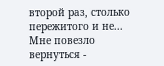второй раз, столько пережитого и не... Мне повезло вернуться -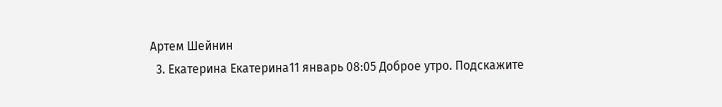Артем Шейнин
  3. Екатерина Екатерина11 январь 08:05 Доброе утро. Подскажите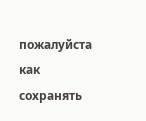пожалуйста как сохранять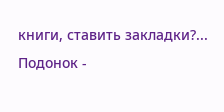книги, ставить закладки?... Подонок -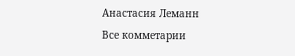Анастасия Леманн
Все комметарии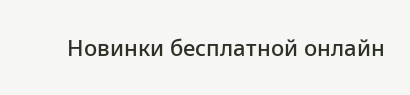Новинки бесплатной онлайн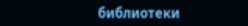библиотеки